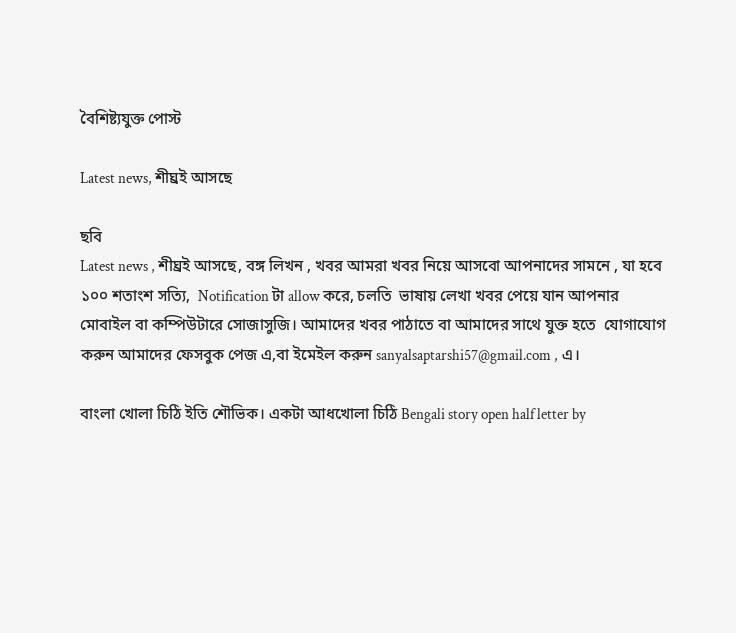বৈশিষ্ট্যযুক্ত পোস্ট

Latest news, শীঘ্রই আসছে

ছবি
Latest news , শীঘ্রই আসছে, বঙ্গ লিখন , খবর আমরা খবর নিয়ে আসবো আপনাদের সামনে , যা হবে  ১০০ শতাংশ সত্যি,  Notification টা allow করে, চলতি  ভাষায় লেখা খবর পেয়ে যান আপনার মোবাইল বা কম্পিউটারে সোজাসুজি। আমাদের খবর পাঠাতে বা আমাদের সাথে যুক্ত হতে  যোগাযোগ করুন আমাদের ফেসবুক পেজ এ,বা ইমেইল করুন sanyalsaptarshi57@gmail.com , এ।

বাংলা খোলা চিঠি ইতি শৌভিক। একটা আধখোলা চিঠি Bengali story open half letter by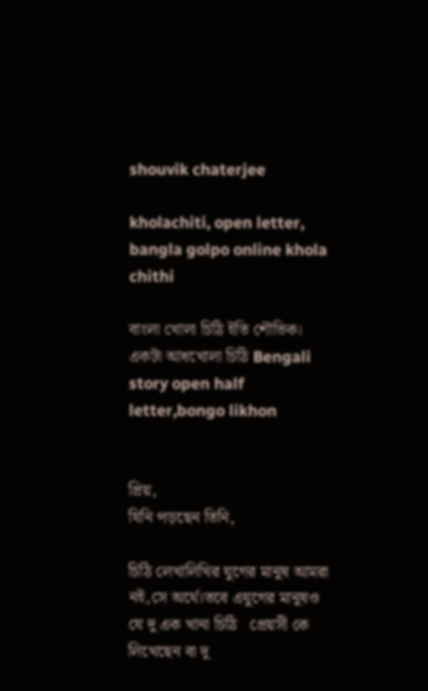shouvik chaterjee

kholachiti, open letter, bangla golpo online khola chithi

বাংলা খোলা চিঠি ইতি শৌভিক। একটা আধখোলা চিঠি Bengali story open half  letter,bongo likhon


প্রিয়,
যিনি পড়ছেন তিনি,

চিঠি লেখালিখির যুগের মানুষ আমরা নই,সে অর্থে।তবে এযুগের মানুষও যে দু এক খানা চিঠি   প্রেয়সী কে লিখেছেন বা দু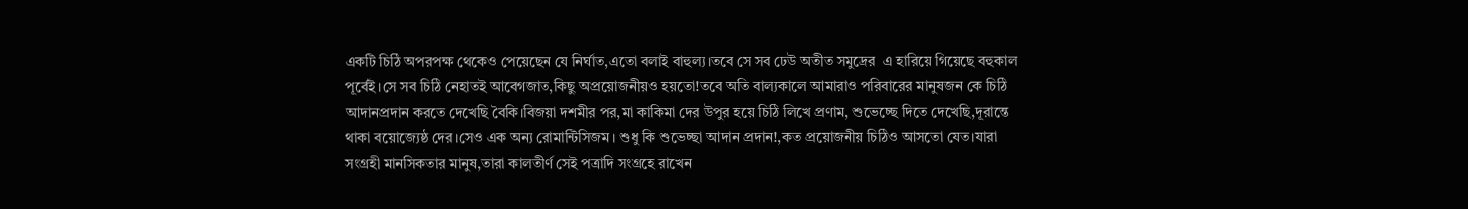একটি চিঠি অপরপক্ষ থেকেও পেয়েছেন যে নির্ঘাত,এতো বলাই বাহুল্য।তবে সে সব ঢেউ অতীত সমুদ্রের  এ হারিয়ে গিয়েছে বহুকাল পূর্বেই।সে সব চিঠি নেহাতই আবেগজাত,কিছু অপ্রয়োজনীয়ও হয়তো!তবে অতি বাল্যকালে আমারাও পরিবারের মানুষজন কে চিঠি আদানপ্রদান করতে দেখেছি বৈকি।বিজয়া দশমীর পর,মা কাকিমা দের উপুর হয়ে চিঠি লিখে প্রণাম, শুভেচ্ছে দিতে দেখেছি,দূরান্তে থাকা বয়োজ্যেষ্ঠ দের।সেও এক অন্য রোমান্টিসিজম। শুধু কি শুভেচ্ছা আদান প্রদান!,কত প্রয়োজনীয় চিঠিও আসতো যেত।যারা সংগ্রহী মানসিকতার মানুষ,তারা কালতীর্ণ সেই পত্রাদি সংগ্রহে রাখেন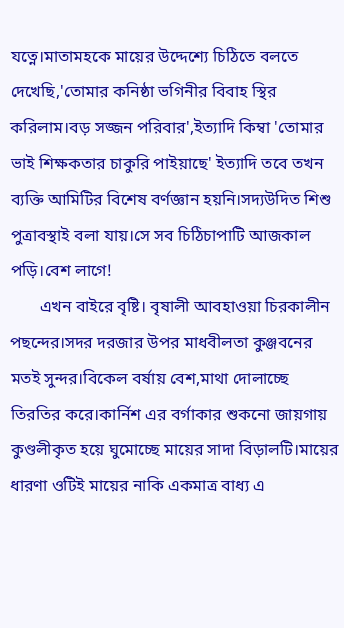যত্নে।মাতামহকে মায়ের উদ্দেশ্যে চিঠিতে বলতে দেখেছি,'তোমার কনিষ্ঠা ভগিনীর বিবাহ স্থির করিলাম।বড় সজ্জন পরিবার',ইত্যাদি কিম্বা 'তোমার ভাই শিক্ষকতার চাকুরি পাইয়াছে' ইত্যাদি তবে তখন ব্যক্তি আমিটির বিশেষ বর্ণজ্ঞান হয়নি।সদ্যউদিত শিশু পুত্রাবস্থাই বলা যায়।সে সব চিঠিচাপাটি আজকাল পড়ি।বেশ লাগে!
       এখন বাইরে বৃষ্টি। বৃষালী আবহাওয়া চিরকালীন পছন্দের।সদর দরজার উপর মাধবীলতা কুঞ্জবনের মতই সুন্দর।বিকেল বর্ষায় বেশ,মাথা দোলাচ্ছে তিরতির করে।কার্নিশ এর বর্গাকার শুকনো জায়গায় কুণ্ডলীকৃত হয়ে ঘুমোচ্ছে মায়ের সাদা বিড়ালটি।মায়ের ধারণা ওটিই মায়ের নাকি একমাত্র বাধ্য এ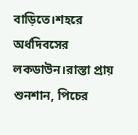বাড়িতে।শহরে অর্ধদিবসের লকডাউন।রাস্তা প্রায় শুনশান, পিচের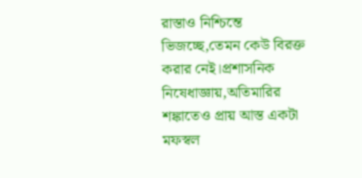রাস্তাও নিশ্চিন্তে ভিজচ্ছে,তেমন কেউ বিরক্ত করার নেই।প্রশাসনিক নিষেধাজ্ঞায়,অতিমারির শঙ্কাতেও প্রায় আস্ত একটা মফস্বল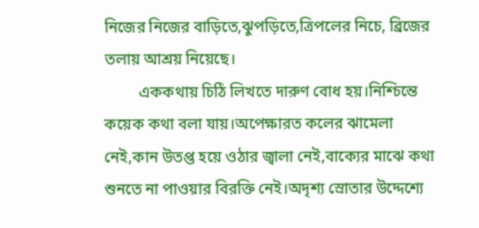নিজের নিজের বাড়িতে,ঝুপড়িতে,ত্রিপলের নিচে, ব্রিজের তলায় আশ্রয় নিয়েছে।
         এককথায় চিঠি লিখতে দারুণ বোধ হয়।নিশ্চিন্তে কয়েক কথা বলা যায়।অপেক্ষারত কলের ঝামেলা নেই,কান উতপ্ত হয়ে ওঠার জ্বালা নেই,বাক্যের মাঝে কথা শুনতে না পাওয়ার বিরক্তি নেই।অদৃশ্য স্রোতার উদ্দেশ্যে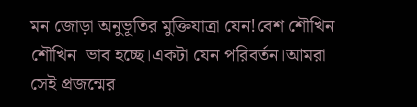মন জোড়া অনুভূতির মুক্তিযাত্রা যেন!বেশ শৌখিন শৌখিন  ভাব হচ্ছে।একটা যেন পরিবর্তন।আমরা সেই প্রজন্মের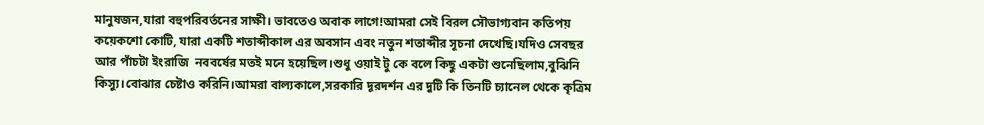মানুষজন,যারা বহুপরিবর্তনের সাক্ষী। ভাবতেও অবাক লাগে!আমরা সেই বিরল সৌভাগ্যবান কতিপয় কয়েকশো কোটি, যারা একটি শতাব্দীকাল এর অবসান এবং নতুন শতাব্দীর সূচনা দেখেছি।যদিও সেবছর আর পাঁচটা ইংরাজি  নববর্ষের মতই মনে হয়েছিল।শুধু ওয়াই টু কে বলে কিছু একটা শুনেছিলাম,বুঝিনি কিস্যু।বোঝার চেষ্টাও করিনি।আমরা বাল্যকালে,সরকারি দূরদর্শন এর দুটি কি তিনটি চ্যানেল থেকে কৃত্রিম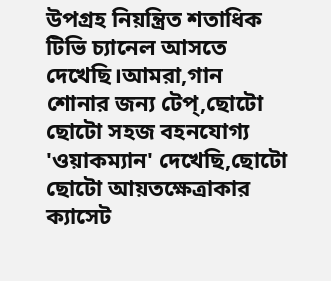উপগ্রহ নিয়ন্ত্রিত শতাধিক টিভি চ্যানেল আসতে দেখেছি।আমরা,গান শোনার জন্য টেপ্,ছোটো ছোটো সহজ বহনযোগ্য 'ওয়াকম্যান' দেখেছি,ছোটো ছোটো আয়তক্ষেত্রাকার ক্যাসেট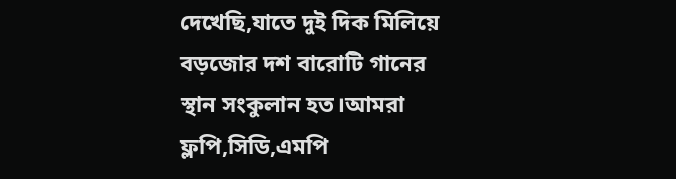দেখেছি,যাতে দুই দিক মিলিয়ে বড়জোর দশ বারোটি গানের স্থান সংকুলান হত।আমরা ফ্লপি,সিডি,এমপি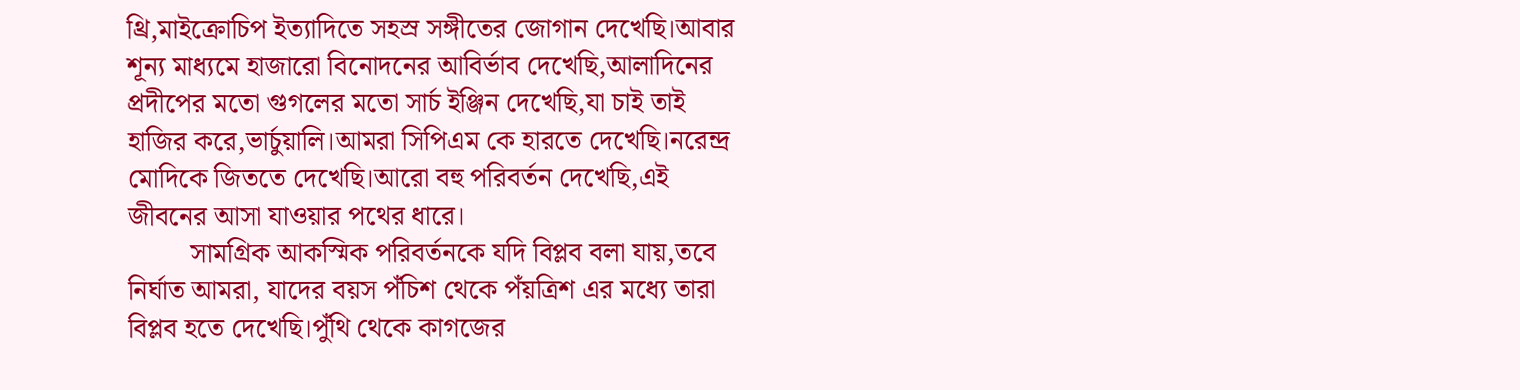থ্রি,মাইক্রোচিপ ইত্যাদিতে সহস্র সঙ্গীতের জোগান দেখেছি।আবার শূন্য মাধ্যমে হাজারো বিনোদনের আবির্ভাব দেখেছি,আলাদিনের প্রদীপের মতো গুগলের মতো সার্চ ইঞ্জিন দেখেছি,যা চাই তাই হাজির করে,ভার্চুয়ালি।আমরা সিপিএম কে হারতে দেখেছি।নরেন্দ্র মোদিকে জিততে দেখেছি।আরো বহু পরিবর্তন দেখেছি,এই জীবনের আসা যাওয়ার পথের ধারে।
         সামগ্রিক আকস্মিক পরিবর্তনকে যদি বিপ্লব বলা যায়,তবে নির্ঘাত আমরা, যাদের বয়স পঁচিশ থেকে পঁয়ত্রিশ এর মধ্যে তারা বিপ্লব হতে দেখেছি।পুঁথি থেকে কাগজের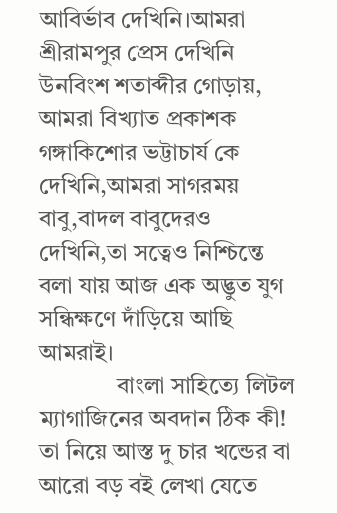আবির্ভাব দেখিনি।আমরা শ্রীরামপুর প্রেস দেখিনি উনবিংশ শতাব্দীর গোড়ায়, আমরা বিখ্যাত প্রকাশক গঙ্গাকিশোর ভট্টাচার্য কে দেখিনি,আমরা সাগরময় বাবু,বাদল বাবুদেরও দেখিনি,তা সত্বেও নিশ্চিন্তে বলা যায় আজ এক অদ্ভুত যুগ সন্ধিক্ষণে দাঁড়িয়ে আছি আমরাই।
             বাংলা সাহিত্যে লিটল ম্যাগাজিনের অবদান ঠিক কী! তা নিয়ে আস্ত দু চার খন্ডের বা আরো বড় বই লেখা যেতে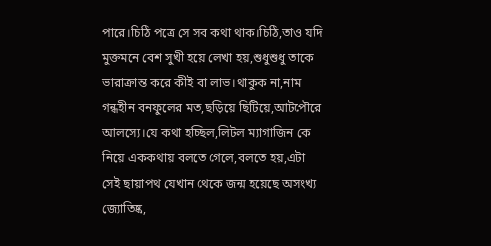পারে।চিঠি পত্রে সে সব কথা থাক।চিঠি,তাও যদি মুক্তমনে বেশ সুখী হয়ে লেখা হয়,শুধুশুধু তাকে ভারাক্রান্ত করে কীই বা লাভ।থাকুক না,নাম গন্ধহীন বনফুলের মত,ছড়িয়ে ছিটিয়ে,আটপৌরে আলস্যে।যে কথা হচ্ছিল,লিটল ম্যাগাজিন কে নিয়ে এককথায় বলতে গেলে,বলতে হয়,এটা সেই ছায়াপথ যেখান থেকে জন্ম হয়েছে অসংখ্য জ্যোতিষ্ক,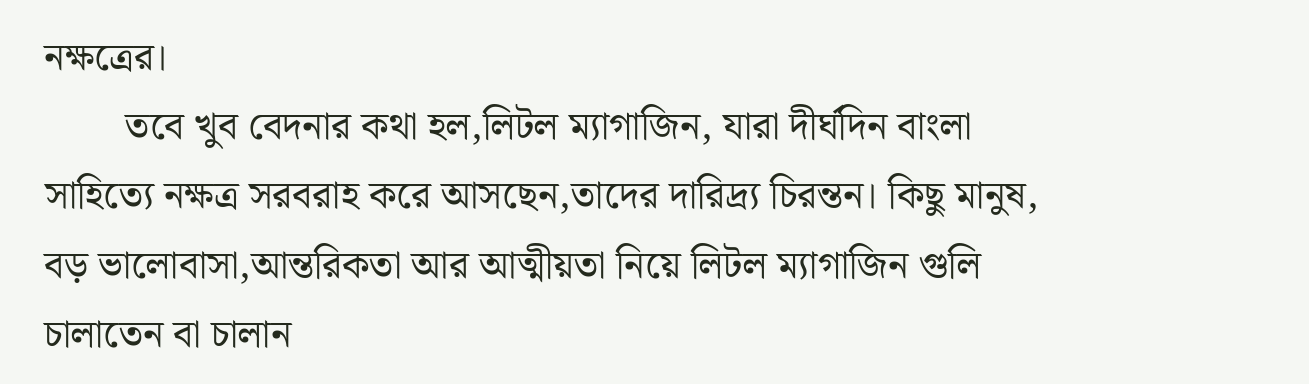নক্ষত্রের।
        তবে খুব বেদনার কথা হল,লিটল ম্যাগাজিন, যারা দীর্ঘদিন বাংলা সাহিত্যে নক্ষত্র সরবরাহ করে আসছেন,তাদের দারিদ্র্য চিরন্তন। কিছু মানুষ, বড় ভালোবাসা,আন্তরিকতা আর আত্মীয়তা নিয়ে লিটল ম্যাগাজিন গুলি চালাতেন বা চালান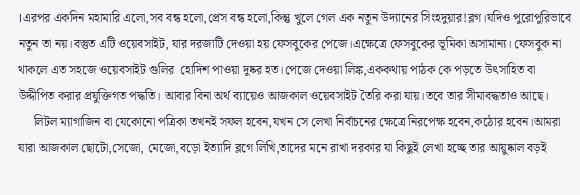।এরপর একদিন মহামারি এলো,সব বন্ধ হলো,প্রেস বন্ধ হলো,কিন্তু খুলে গেল এক নতুন উদ্যানের সিংহদুয়ার!ব্লগ।যদিও পুরোপুরিভাবে নতুন তা নয়।বস্তুত এটি ওয়েবসাইট, যার দরজাটি দেওয়া হয় ফেসবুকের পেজে।এক্ষেত্রে ফেসবুকের ভূমিকা অসামান্য। ফেসবুক না থাকলে এত সহজে ওয়েবসাইট গুলির  হোদিশ পাওয়া দুষ্কর হত।পেজে দেওয়া লিঙ্ক,এককথায় পাঠক কে পড়তে উৎসাহিত বা  উদ্দীপিত করার প্রযুক্তিগত পদ্ধতি। আবার বিনা অর্থ ব্যায়েও আজকাল ওয়েবসাইট তৈরি করা যায়।তবে তার সীমাবদ্ধতাও আছে।
     লিটল ম্যাগাজিন বা যেকোনো পত্রিকা তখনই সফল হবেন,যখন সে লেখা নির্বাচনের ক্ষেত্রে নিরপেক্ষ হবেন,কঠোর হবেন।আমরা যারা আজকাল ছোটো,সেজো, মেজো,বড়ো ইত্যাদি ব্লগে লিখি,তাদের মনে রাখা দরকার যা কিছুই লেখা হচ্ছে তার আয়ুষ্কাল বড়ই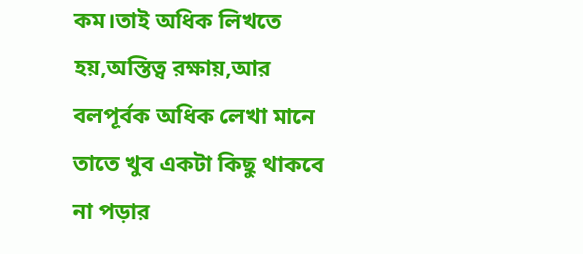কম।তাই অধিক লিখতে হয়,অস্তিত্ব রক্ষায়,আর বলপূর্বক অধিক লেখা মানে তাতে খুব একটা কিছু থাকবে না পড়ার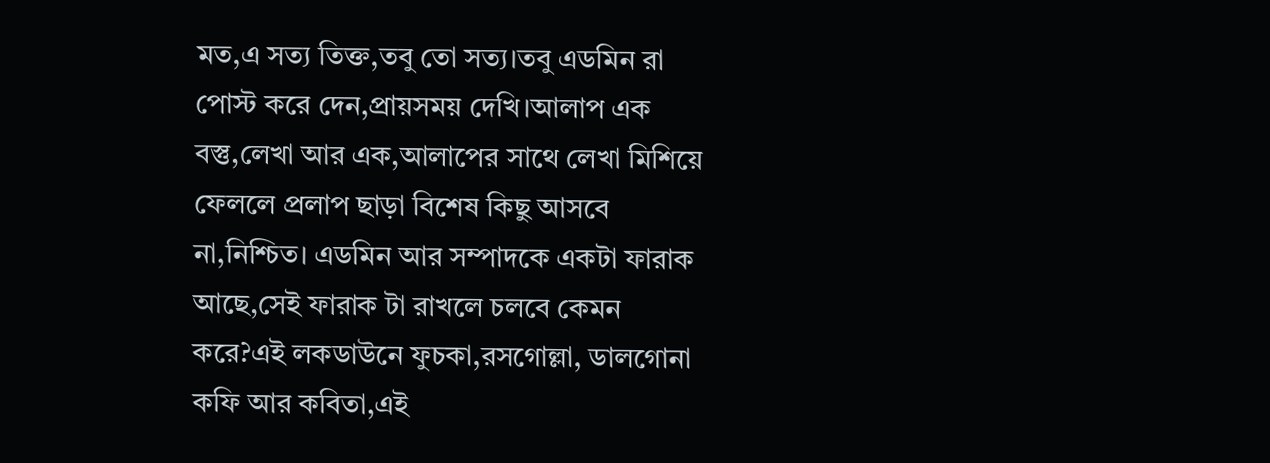মত,এ সত্য তিক্ত,তবু তো সত্য।তবু এডমিন রা পোস্ট করে দেন,প্রায়সময় দেখি।আলাপ এক বস্তু,লেখা আর এক,আলাপের সাথে লেখা মিশিয়ে ফেললে প্রলাপ ছাড়া বিশেষ কিছু আসবে না,নিশ্চিত। এডমিন আর সম্পাদকে একটা ফারাক আছে,সেই ফারাক টা রাখলে চলবে কেমন করে?এই লকডাউনে ফুচকা,রসগোল্লা, ডালগোনা কফি আর কবিতা,এই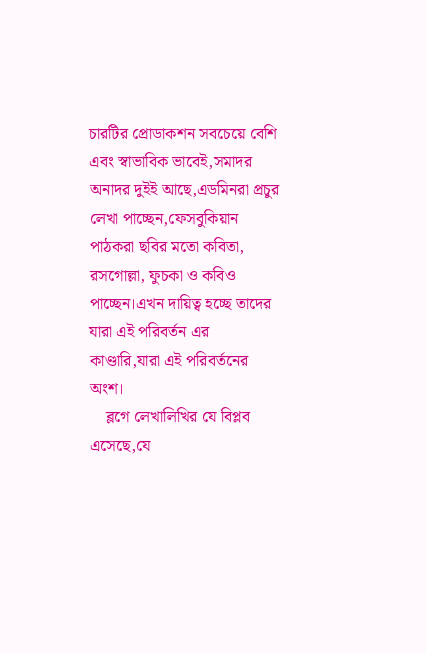চারটির প্রোডাকশন সবচেয়ে বেশি এবং স্বাভাবিক ভাবেই,সমাদর অনাদর দুইই আছে,এডমিনরা প্রচুর লেখা পাচ্ছেন,ফেসবুকিয়ান পাঠকরা ছবির মতো কবিতা, রসগোল্লা, ফুচকা ও কবিও পাচ্ছেন।এখন দায়িত্ব হচ্ছে তাদের যারা এই পরিবর্তন এর কাণ্ডারি,যারা এই পরিবর্তনের অংশ।
    ব্লগে লেখালিখির যে বিপ্লব এসেছে,যে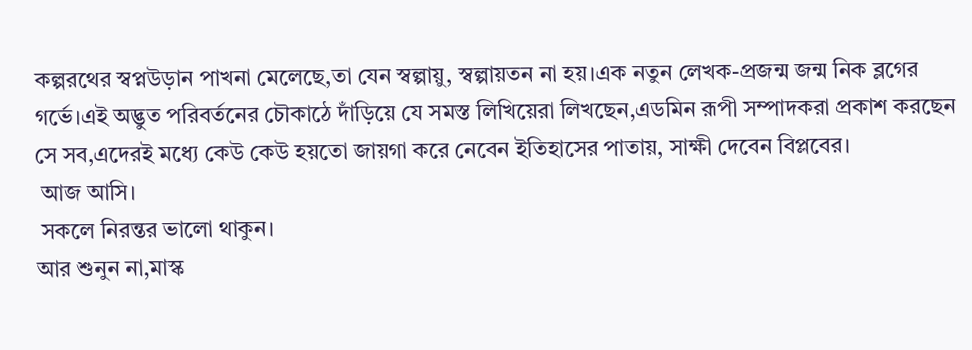কল্পরথের স্বপ্নউড়ান পাখনা মেলেছে,তা যেন স্বল্পায়ু, স্বল্পায়তন না হয়।এক নতুন লেখক-প্রজন্ম জন্ম নিক ব্লগের গর্ভে।এই অদ্ভুত পরিবর্তনের চৌকাঠে দাঁড়িয়ে যে সমস্ত লিখিয়েরা লিখছেন,এডমিন রূপী সম্পাদকরা প্রকাশ করছেন সে সব,এদেরই মধ্যে কেউ কেউ হয়তো জায়গা করে নেবেন ইতিহাসের পাতায়, সাক্ষী দেবেন বিপ্লবের।
 আজ আসি।
 সকলে নিরন্তর ভালো থাকুন।
আর শুনুন না,মাস্ক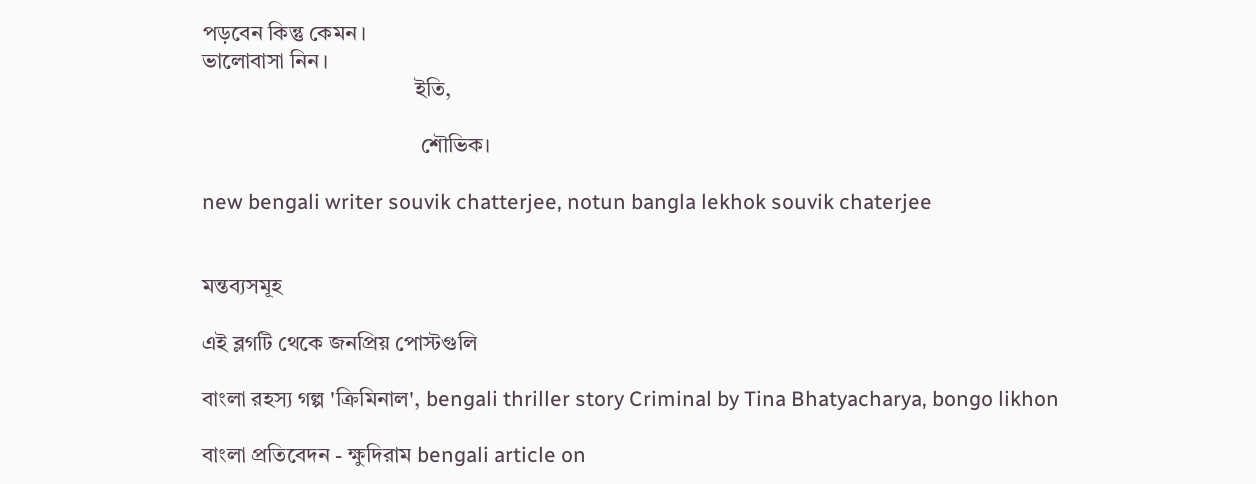পড়বেন কিন্তু কেমন।
ভালোবাসা নিন।
                                       ইতি,

                                        শৌভিক।

new bengali writer souvik chatterjee, notun bangla lekhok souvik chaterjee


মন্তব্যসমূহ

এই ব্লগটি থেকে জনপ্রিয় পোস্টগুলি

বাংলা রহস্য গল্প 'ক্রিমিনাল', bengali thriller story Criminal by Tina Bhatyacharya, bongo likhon

বাংলা প্রতিবেদন - ক্ষুদিরাম bengali article on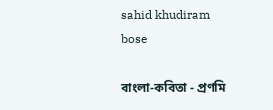sahid khudiram bose

বাংলা-কবিতা - প্রণমি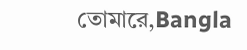তোমারে,Bangla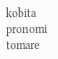kobita pronomi tomare